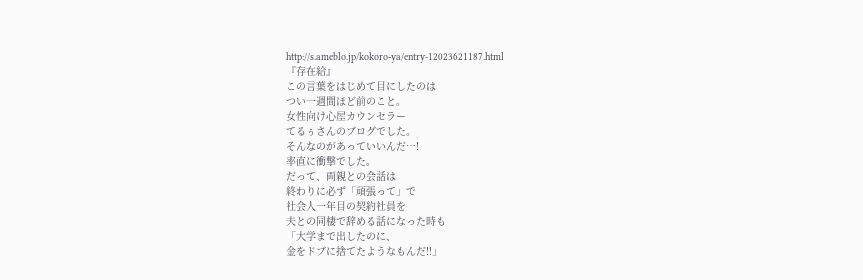http://s.ameblo.jp/kokoro-ya/entry-12023621187.html
『存在給』
この言葉をはじめて目にしたのは
つい一週間ほど前のこと。
女性向け心屋カウンセラー
てるぅさんのブログでした。
そんなのがあっていいんだ…!
率直に衝撃でした。
だって、両親との会話は
終わりに必ず「頑張って」で
社会人一年目の契約社員を
夫との同棲で辞める話になった時も
「大学まで出したのに、
金をドブに捨てたようなもんだ‼」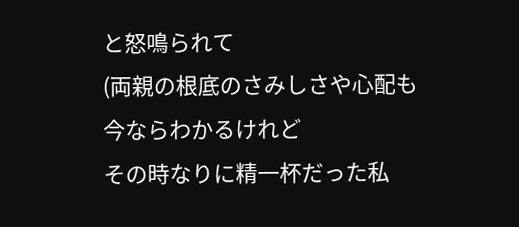と怒鳴られて
(両親の根底のさみしさや心配も
今ならわかるけれど
その時なりに精一杯だった私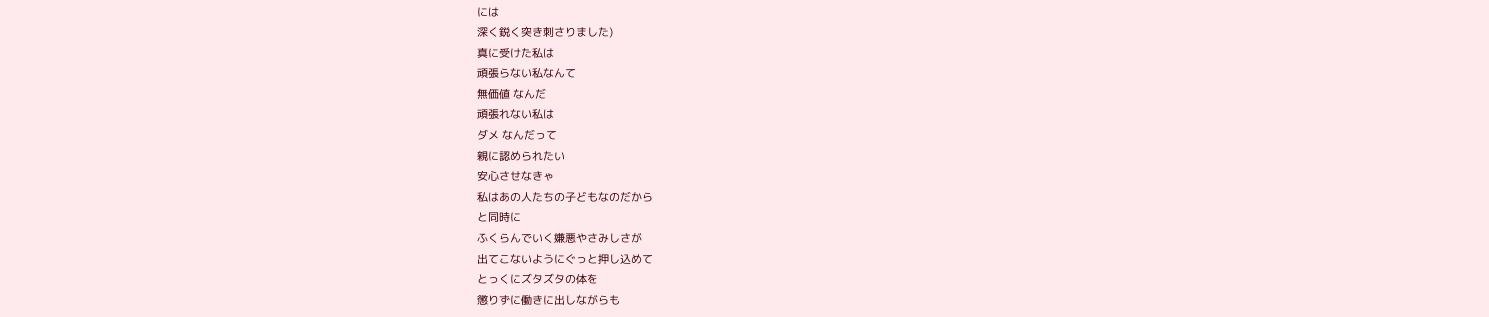には
深く鋭く突き刺さりました)
真に受けた私は
頑張らない私なんて
無価値 なんだ
頑張れない私は
ダメ なんだって
親に認められたい
安心させなきゃ
私はあの人たちの子どもなのだから
と同時に
ふくらんでいく嫌悪やさみしさが
出てこないようにぐっと押し込めて
とっくにズタズタの体を
懲りずに働きに出しながらも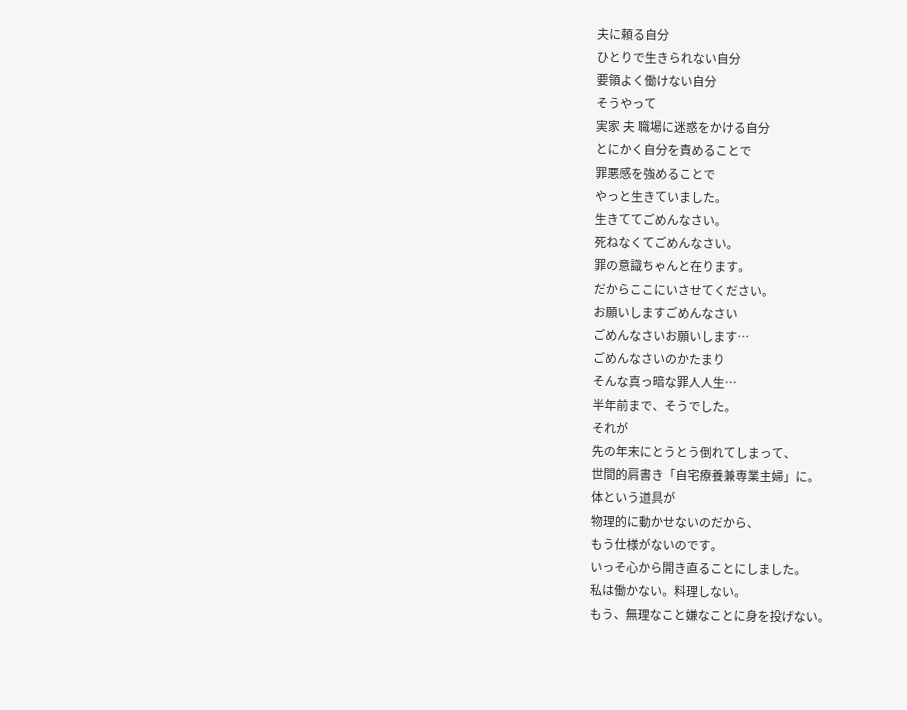夫に頼る自分
ひとりで生きられない自分
要領よく働けない自分
そうやって
実家 夫 職場に迷惑をかける自分
とにかく自分を責めることで
罪悪感を強めることで
やっと生きていました。
生きててごめんなさい。
死ねなくてごめんなさい。
罪の意識ちゃんと在ります。
だからここにいさせてください。
お願いしますごめんなさい
ごめんなさいお願いします…
ごめんなさいのかたまり
そんな真っ暗な罪人人生…
半年前まで、そうでした。
それが
先の年末にとうとう倒れてしまって、
世間的肩書き「自宅療養兼専業主婦」に。
体という道具が
物理的に動かせないのだから、
もう仕様がないのです。
いっそ心から開き直ることにしました。
私は働かない。料理しない。
もう、無理なこと嫌なことに身を投げない。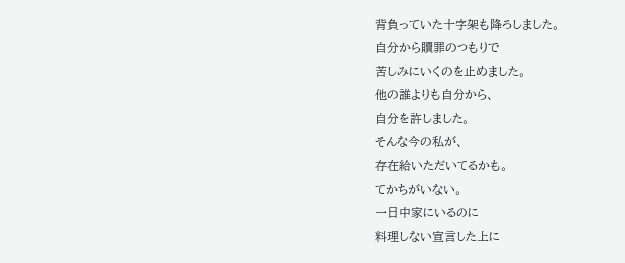背負っていた十字架も降ろしました。
自分から贖罪のつもりで
苦しみにいくのを止めました。
他の誰よりも自分から、
自分を許しました。
そんな今の私が、
存在給いただいてるかも。
てかちがいない。
一日中家にいるのに
料理しない宣言した上に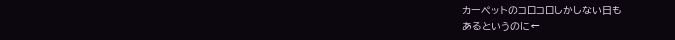カーペットのコロコロしかしない日も
あるというのに←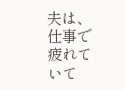夫は、仕事で疲れていて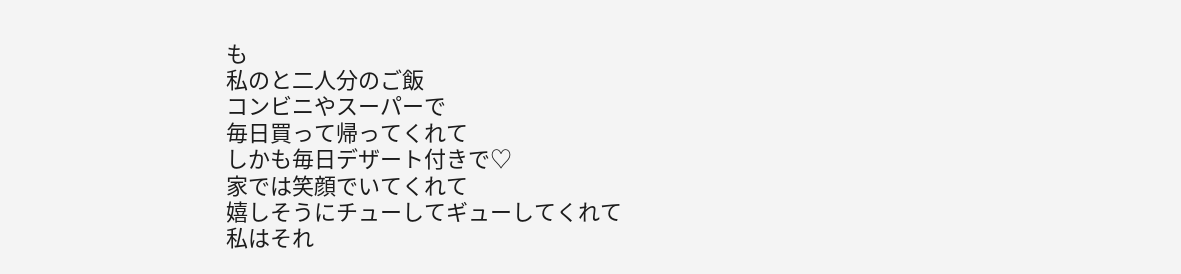も
私のと二人分のご飯
コンビニやスーパーで
毎日買って帰ってくれて
しかも毎日デザート付きで♡
家では笑顔でいてくれて
嬉しそうにチューしてギューしてくれて
私はそれ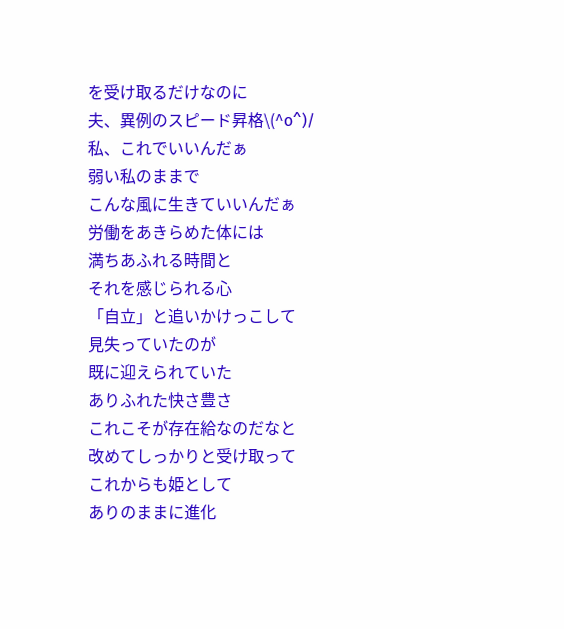を受け取るだけなのに
夫、異例のスピード昇格\(^o^)/
私、これでいいんだぁ
弱い私のままで
こんな風に生きていいんだぁ
労働をあきらめた体には
満ちあふれる時間と
それを感じられる心
「自立」と追いかけっこして
見失っていたのが
既に迎えられていた
ありふれた快さ豊さ
これこそが存在給なのだなと
改めてしっかりと受け取って
これからも姫として
ありのままに進化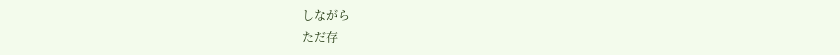しながら
ただ存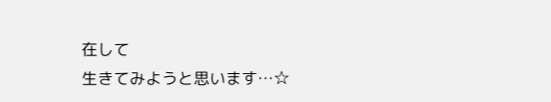在して
生きてみようと思います…☆